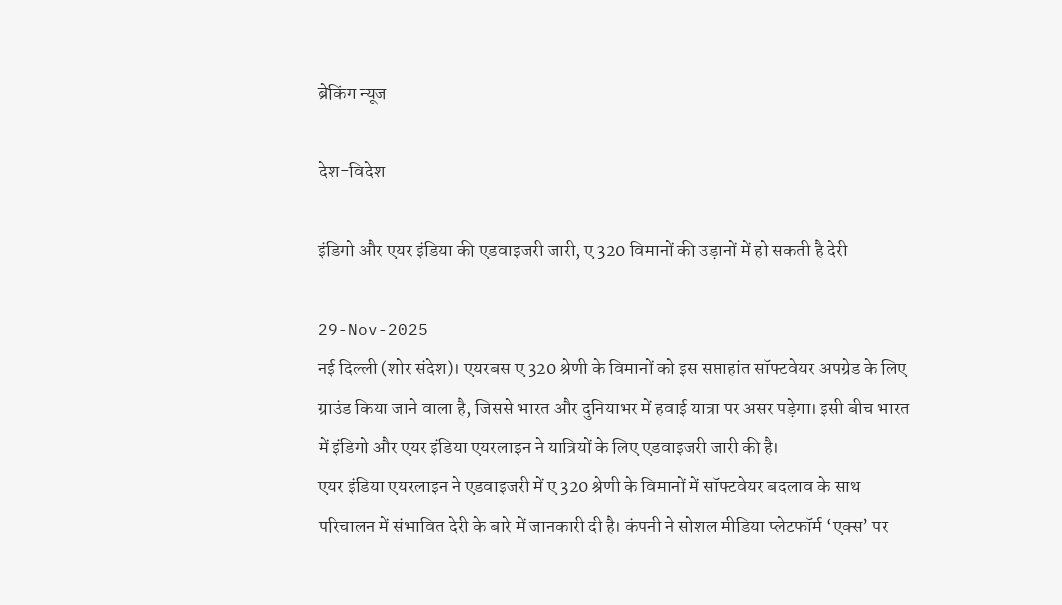ब्रेकिंग न्यूज

देश-विदेश

इंडिगो और एयर इंडिया की एडवाइजरी जारी, ए 320 विमानों की उड़ानों में हो सकती है देरी

29-Nov-2025
नई दिल्ली (शोर संदेश)। एयरबस ए 320 श्रेणी के विमानों को इस सप्ताहांत सॉफ्टवेयर अपग्रेड के लिए ग्राउंड किया जाने वाला है, जिससे भारत और दुनियाभर में हवाई यात्रा पर असर पड़ेगा। इसी बीच भारत में इंडिगो और एयर इंडिया एयरलाइन ने यात्रियों के लिए एडवाइजरी जारी की है।
एयर इंडिया एयरलाइन ने एडवाइजरी में ए 320 श्रेणी के विमानों में सॉफ्टवेयर बदलाव के साथ परिचालन में संभावित देरी के बारे में जानकारी दी है। कंपनी ने सोशल मीडिया प्लेटफॉर्म ‘एक्स’ पर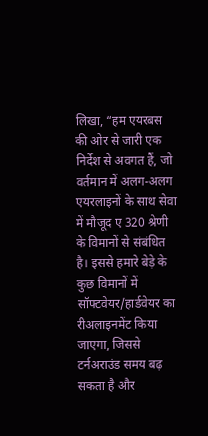लिखा, “हम एयरबस की ओर से जारी एक निर्देश से अवगत हैं, जो वर्तमान में अलग-अलग एयरलाइनों के साथ सेवा में मौजूद ए 320 श्रेणी के विमानों से संबंधित है। इससे हमारे बेड़े के कुछ विमानों में सॉफ्टवेयर/हार्डवेयर का रीअलाइनमेंट किया जाएगा, जिससे टर्नअराउंड समय बढ़ सकता है और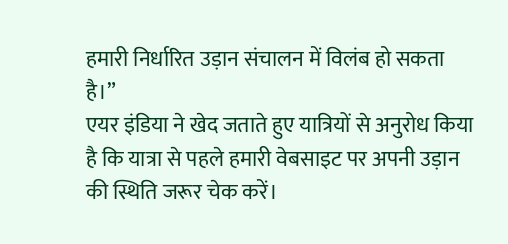हमारी निर्धारित उड़ान संचालन में विलंब हो सकता है।”
एयर इंडिया ने खेद जताते हुए यात्रियों से अनुरोध किया है कि यात्रा से पहले हमारी वेबसाइट पर अपनी उड़ान की स्थिति जरूर चेक करें।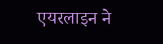एयरलाइन ने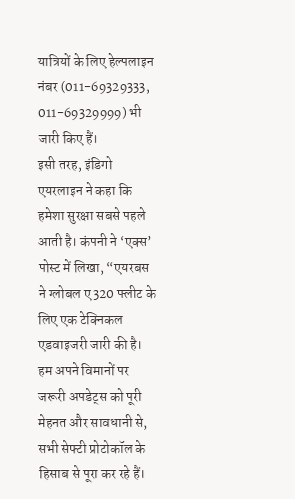यात्रियों के लिए हेल्पलाइन नंबर (011-69329333, 011-69329999) भी जारी किए हैं।
इसी तरह, इंडिगो एयरलाइन ने कहा कि हमेशा सुरक्षा सबसे पहले आती है। कंपनी ने ‘एक्स’ पोस्ट में लिखा, “एयरबस ने ग्लोबल ए320 फ्लीट के लिए एक टेक्निकल एडवाइजरी जारी की है। हम अपने विमानों पर जरूरी अपडेट्स को पूरी मेहनत और सावधानी से, सभी सेफ्टी प्रोटोकॉल के हिसाब से पूरा कर रहे हैं।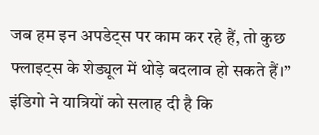जब हम इन अपडेट्स पर काम कर रहे हैं, तो कुछ फ्लाइट्स के शेड्यूल में थोड़े बदलाव हो सकते हैं।”
इंडिगो ने यात्रियों को सलाह दी है कि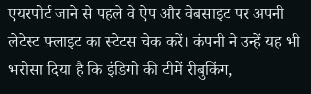एयरपोर्ट जाने से पहले वे ऐप और वेबसाइट पर अपनी लेटेस्ट फ्लाइट का स्टेटस चेक करें। कंपनी ने उन्हें यह भी भरोसा दिया है कि इंडिगो की टीमें रीबुकिंग,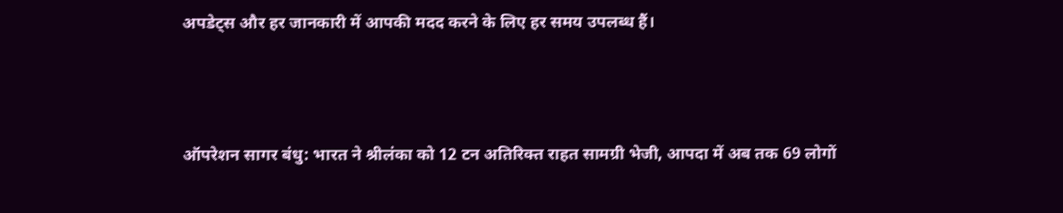अपडेट्स और हर जानकारी में आपकी मदद करने के लिए हर समय उपलब्ध हैं।



ऑपरेशन सागर बंधु: भारत ने श्रीलंका को 12 टन अतिरिक्त राहत सामग्री भेजी, आपदा में अब तक 69 लोगों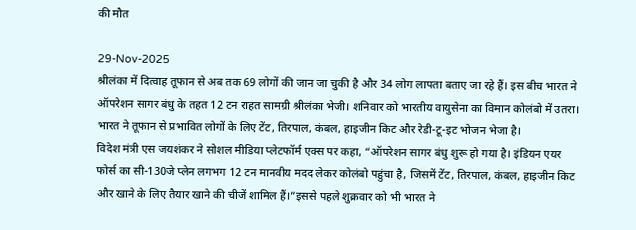की मौत

29-Nov-2025
श्रीलंका में दित्वाह तूफान से अब तक 69 लोगों की जान जा चुकी है और 34 लोग लापता बताए जा रहे हैं। इस बीच भारत ने ऑपरेशन सागर बंधु के तहत 12 टन राहत सामग्री श्रीलंका भेजी। शनिवार को भारतीय वायुसेना का विमान कोलंबो में उतरा। भारत ने तूफान से प्रभावित लोगों के लिए टेंट, तिरपाल, कंबल, हाइजीन किट और रेडी-टू-इट भोजन भेजा है।
विदेश मंत्री एस जयशंकर ने सोशल मीडिया प्लेटफॉर्म एक्स पर कहा, “ऑपरेशन सागर बंधु शुरू हो गया है। इंडियन एयर फोर्स का सी-130जे प्लेन लगभग 12 टन मानवीय मदद लेकर कोलंबो पहुंचा है, जिसमें टेंट, तिरपाल, कंबल, हाइजीन किट और खाने के लिए तैयार खाने की चीजें शामिल हैं।”इससे पहले शुक्रवार को भी भारत ने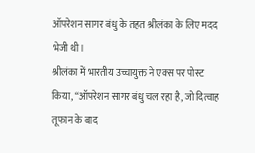ऑपरेशन सागर बंधु के तहत श्रीलंका के लिए मदद भेजी थी।
श्रीलंका में भारतीय उच्चायुक्त ने एक्स पर पोस्ट किया, “ऑपरेशन सागर बंधु चल रहा है, जो दित्वाह तूफान के बाद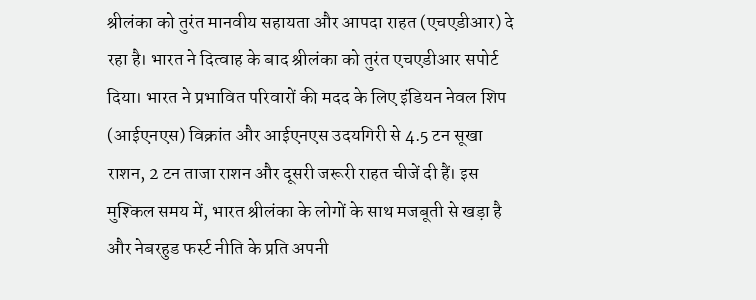श्रीलंका को तुरंत मानवीय सहायता और आपदा राहत (एचएडीआर) दे रहा है। भारत ने दित्वाह के बाद श्रीलंका को तुरंत एचएडीआर सपोर्ट दिया। भारत ने प्रभावित परिवारों की मदद के लिए इंडियन नेवल शिप (आईएनएस) विक्रांत और आईएनएस उदयगिरी से 4.5 टन सूखा राशन, 2 टन ताजा राशन और दूसरी जरूरी राहत चीजें दी हैं। इस मुश्किल समय में, भारत श्रीलंका के लोगों के साथ मजबूती से खड़ा है और नेबरहुड फर्स्ट नीति के प्रति अपनी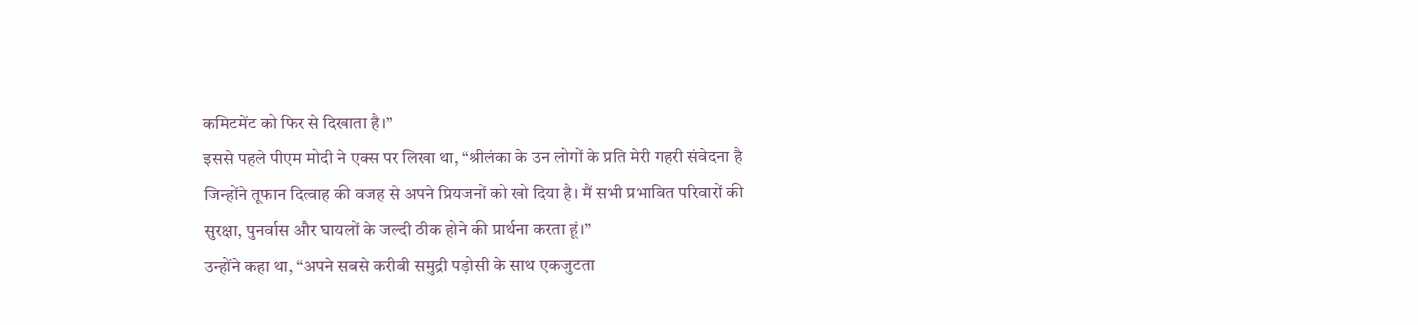कमिटमेंट को फिर से दिखाता है।”
इससे पहले पीएम मोदी ने एक्स पर लिखा था, “श्रीलंका के उन लोगों के प्रति मेरी गहरी संवेदना है जिन्होंने तूफान दित्वाह की वजह से अपने प्रियजनों को खो दिया है। मैं सभी प्रभावित परिवारों की सुरक्षा, पुनर्वास और घायलों के जल्दी ठीक होने की प्रार्थना करता हूं।”
उन्होंने कहा था, “अपने सबसे करीबी समुद्री पड़ोसी के साथ एकजुटता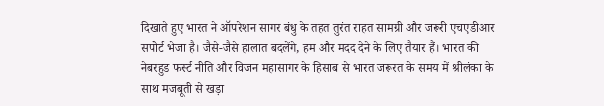दिखाते हुए भारत ने ऑपरेशन सागर बंधु के तहत तुरंत राहत सामग्री और जरूरी एचएडीआर सपोर्ट भेजा है। जैसे-जैसे हालात बदलेंगे, हम और मदद देने के लिए तैयार हैं। भारत की नेबरहुड फर्स्ट नीति और विजन महासागर के हिसाब से भारत जरूरत के समय में श्रीलंका के साथ मजबूती से खड़ा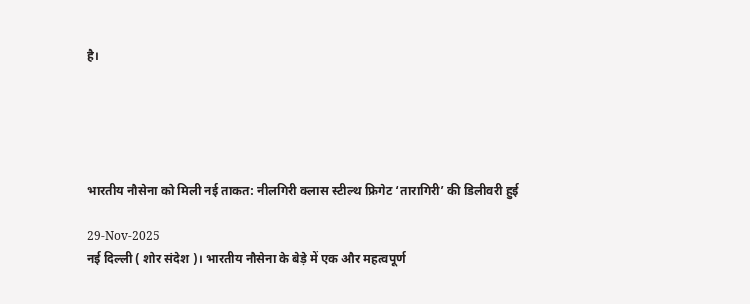है।





भारतीय नौसेना को मिली नई ताकत: नीलगिरी क्लास स्टील्थ फ्रिगेट ‘तारागिरी’ की डिलीवरी हुई

29-Nov-2025
नई दिल्ली ( शोर संदेश )। भारतीय नौसेना के बेड़े में एक और महत्वपूर्ण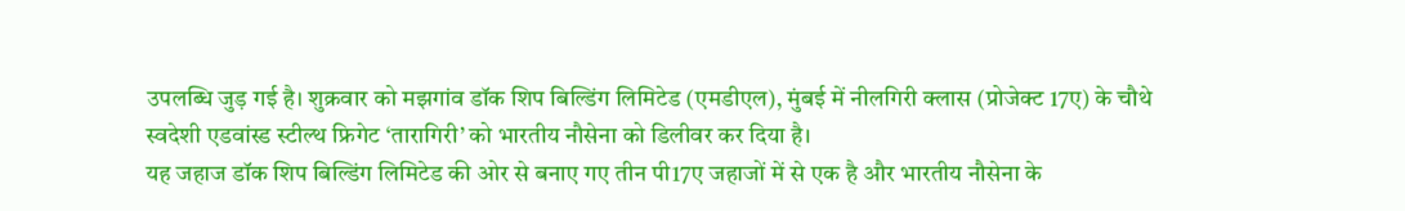उपलब्धि जुड़ गई है। शुक्रवार को मझगांव डॉक शिप बिल्डिंग लिमिटेड (एमडीएल), मुंबई में नीलगिरी क्लास (प्रोजेक्ट 17ए) के चौथे स्वदेशी एडवांस्ड स्टील्थ फ्रिगेट ‘तारागिरी’ को भारतीय नौसेना को डिलीवर कर दिया है।
यह जहाज डॉक शिप बिल्डिंग लिमिटेड की ओर से बनाए गए तीन पी17ए जहाजों में से एक है और भारतीय नौसेना के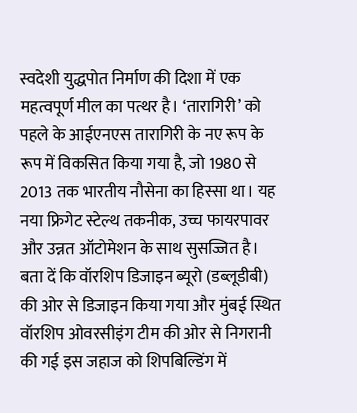स्वदेशी युद्धपोत निर्माण की दिशा में एक महत्वपूर्ण मील का पत्थर है। ‘तारागिरी’ को पहले के आईएनएस तारागिरी के नए रूप के रूप में विकसित किया गया है, जो 1980 से 2013 तक भारतीय नौसेना का हिस्सा था। यह नया फ्रिगेट स्टेल्थ तकनीक, उच्च फायरपावर और उन्नत ऑटोमेशन के साथ सुसज्जित है।
बता दें कि वॉरशिप डिजाइन ब्यूरो (डब्लूडीबी) की ओर से डिजाइन किया गया और मुंबई स्थित वॉरशिप ओवरसीइंग टीम की ओर से निगरानी की गई इस जहाज को शिपबिल्डिंग में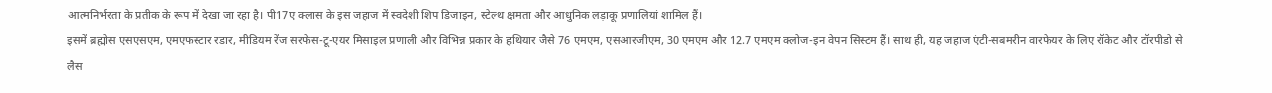आत्मनिर्भरता के प्रतीक के रूप में देखा जा रहा है। पी17ए क्लास के इस जहाज में स्वदेशी शिप डिजाइन, स्टेल्थ क्षमता और आधुनिक लड़ाकू प्रणालियां शामिल हैं।
इसमें ब्रह्मोस एसएसएम, एमएफस्टार रडार, मीडियम रेंज सरफेस-टू-एयर मिसाइल प्रणाली और विभिन्न प्रकार के हथियार जैसे 76 एमएम, एसआरजीएम, 30 एमएम और 12.7 एमएम क्लोज-इन वेपन सिस्टम हैं। साथ ही, यह जहाज एंटी-सबमरीन वारफेयर के लिए रॉकेट और टॉरपीडो से लैस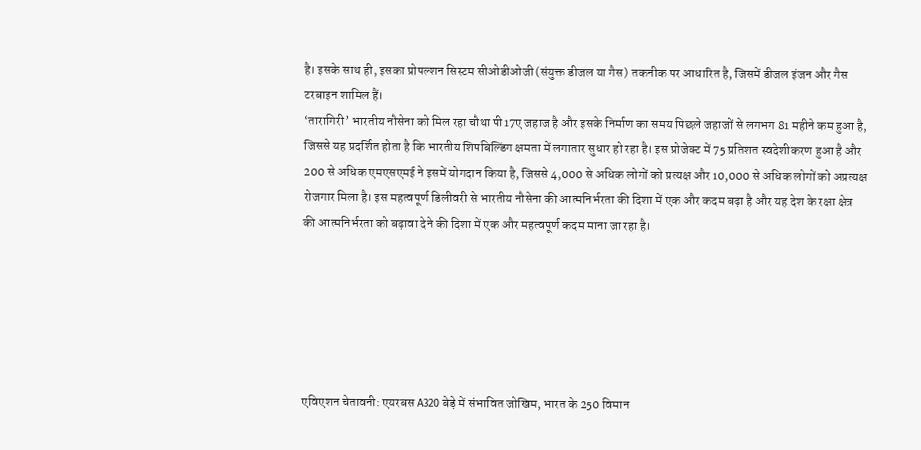है। इसके साथ ही, इसका प्रोपल्शन सिस्टम सीओडीओजी (संयुक्त डीजल या गैस) तकनीक पर आधारित है, जिसमें डीजल इंजन और गैस टरबाइन शामिल हैं।
‘तारागिरी’ भारतीय नौसेना को मिल रहा चौथा पी17ए जहाज है और इसके निर्माण का समय पिछले जहाजों से लगभग 81 महीने कम हुआ है, जिससे यह प्रदर्शित होता है कि भारतीय शिपबिल्डिंग क्षमता में लगातार सुधार हो रहा है। इस प्रोजेक्ट में 75 प्रतिशत स्वदेशीकरण हुआ है और 200 से अधिक एमएसएमई ने इसमें योगदान किया है, जिससे 4,000 से अधिक लोगों को प्रत्यक्ष और 10,000 से अधिक लोगों को अप्रत्यक्ष रोजगार मिला है। इस महत्वपूर्ण डिलीवरी से भारतीय नौसेना की आत्मनिर्भरता की दिशा में एक और कदम बढ़ा है और यह देश के रक्षा क्षेत्र की आत्मनिर्भरता को बढ़ावा देने की दिशा में एक और महत्वपूर्ण कदम माना जा रहा है।






एविएशन चेतावनी: एयरबस A320 बेड़े में संभावित जोखिम, भारत के 250 विमान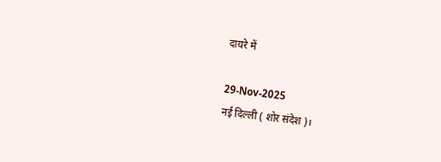दायरे में

29-Nov-2025
नई दिल्ली ( शोर संदेश )।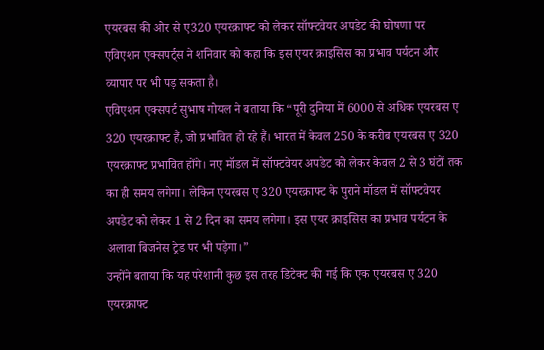एयरबस की ओर से ए320 एयरक्राफ्ट को लेकर सॉफ्टवेयर अपडेट की घोषणा पर एविएशन एक्सपर्ट्स ने शनिवार को कहा कि इस एयर क्राइसिस का प्रभाव पर्यटन और व्यापार पर भी पड़ सकता है।
एविएशन एक्सपर्ट सुभाष गोयल ने बताया कि “पूरी दुनिया में 6000 से अधिक एयरबस ए 320 एयरक्राफ्ट हैं, जो प्रभावित हो रहे हैं। भारत में केवल 250 के करीब एयरबस ए 320 एयरक्राफ्ट प्रभावित होंगे। नए मॉडल में सॉफ्टवेयर अपडेट को लेकर केवल 2 से 3 घंटों तक का ही समय लगेगा। लेकिन एयरबस ए 320 एयरक्राफ्ट के पुराने मॉडल में सॉफ्टवेयर अपडेट को लेकर 1 से 2 दिन का समय लगेगा। इस एयर क्राइसिस का प्रभाव पर्यटन के अलावा बिजनेस ट्रेड पर भी पड़ेगा।”
उन्होंने बताया कि यह परेशानी कुछ इस तरह डिटेक्ट की गई कि एक एयरबस ए 320 एयरक्राफ्ट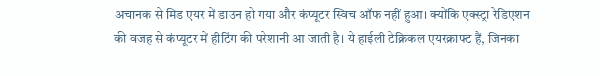अचानक से मिड एयर में डाउन हो गया और कंप्यूटर स्विच ऑफ नहीं हुआ। क्योंकि एक्स्ट्रा रेडिएशन की वजह से कंप्यूटर में हीटिंग की परेशानी आ जाती है। ये हाईली टेक्निकल एयरक्राफ्ट हैं, जिनका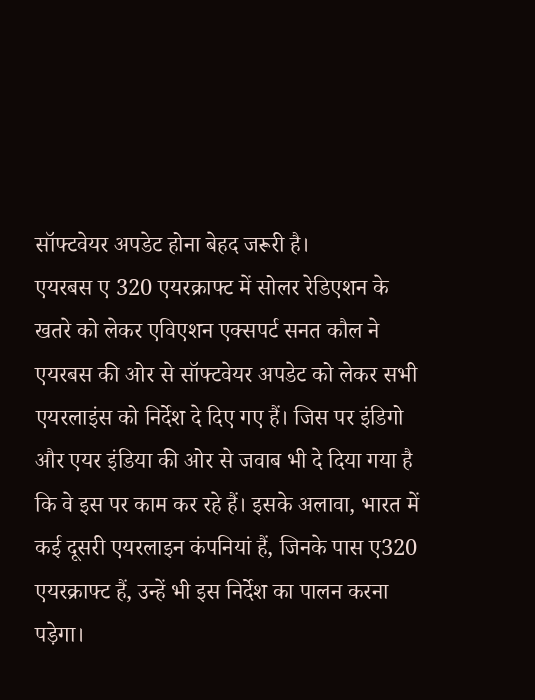सॉफ्टवेयर अपडेट होना बेहद जरूरी है।
एयरबस ए 320 एयरक्राफ्ट में सोलर रेडिएशन के खतरे को लेकर एविएशन एक्सपर्ट सनत कौल ने एयरबस की ओर से सॉफ्टवेयर अपडेट को लेकर सभी एयरलाइंस को निर्देश दे दिए गए हैं। जिस पर इंडिगो और एयर इंडिया की ओर से जवाब भी दे दिया गया है कि वे इस पर काम कर रहे हैं। इसके अलावा, भारत में कई दूसरी एयरलाइन कंपनियां हैं, जिनके पास ए320 एयरक्राफ्ट हैं, उन्हें भी इस निर्देश का पालन करना पड़ेगा।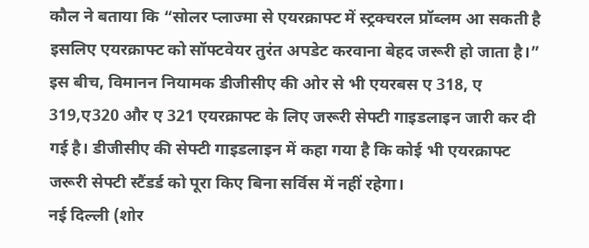कौल ने बताया कि “सोलर प्लाज्मा से एयरक्राफ्ट में स्ट्रक्चरल प्रॉब्लम आ सकती है इसलिए एयरक्राफ्ट को सॉफ्टवेयर तुरंत अपडेट करवाना बेहद जरूरी हो जाता है।” इस बीच, विमानन नियामक डीजीसीए की ओर से भी एयरबस ए 318, ए 319,ए320 और ए 321 एयरक्राफ्ट के लिए जरूरी सेफ्टी गाइडलाइन जारी कर दी गई है। डीजीसीए की सेफ्टी गाइडलाइन में कहा गया है कि कोई भी एयरक्राफ्ट जरूरी सेफ्टी स्टैंडर्ड को पूरा किए बिना सर्विस में नहीं रहेगा।
नई दिल्ली (शोर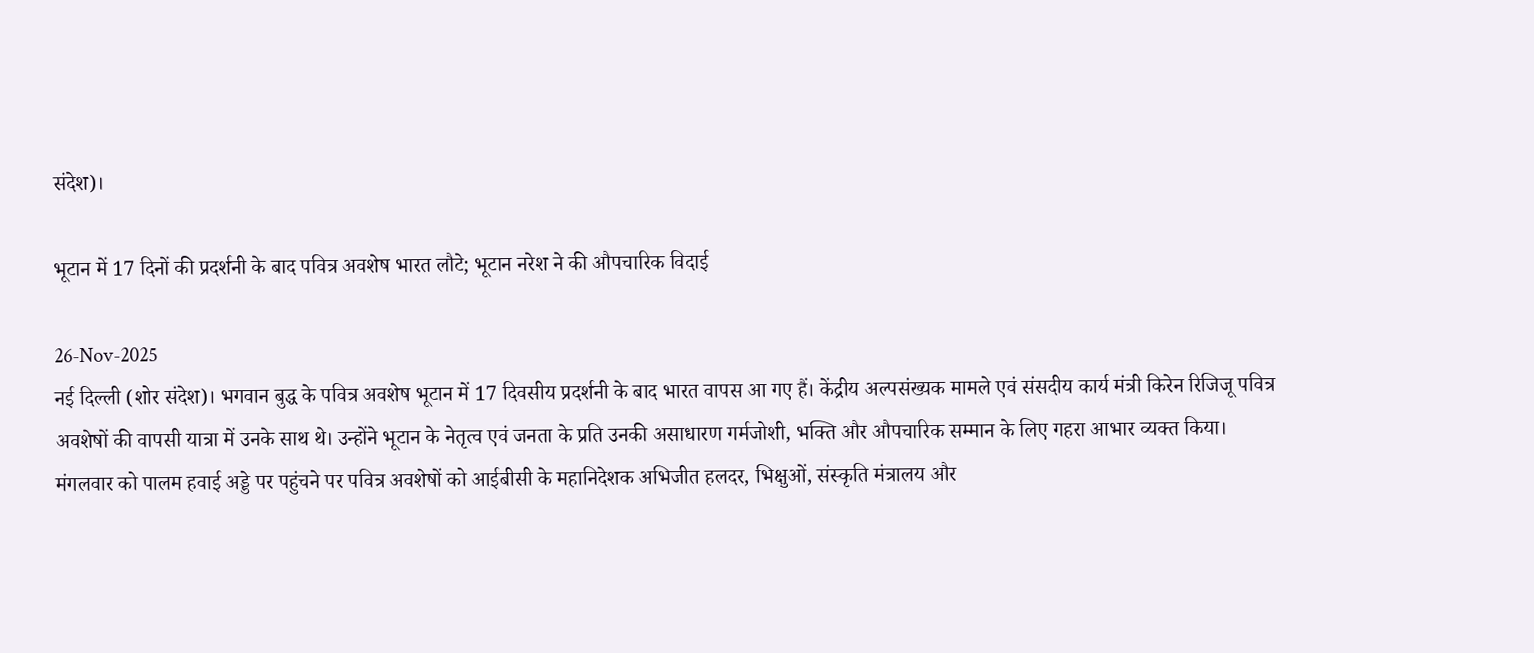संदेश)।

भूटान में 17 दिनों की प्रदर्शनी के बाद पवित्र अवशेष भारत लौटे; भूटान नरेश ने की औपचारिक विदाई

26-Nov-2025
नई दिल्ली (शोर संदेश)। भगवान बुद्ध के पवित्र अवशेष भूटान में 17 दिवसीय प्रदर्शनी के बाद भारत वापस आ गए हैं। केंद्रीय अल्पसंख्यक मामले एवं संसदीय कार्य मंत्री किरेन रिजिजू पवित्र अवशेषों की वापसी यात्रा में उनके साथ थे। उन्होंने भूटान के नेतृत्व एवं जनता के प्रति उनकी असाधारण गर्मजोशी, भक्ति और औपचारिक सम्मान के लिए गहरा आभार व्यक्त किया।
मंगलवार को पालम हवाई अड्डे पर पहुंचने पर पवित्र अवशेषों को आईबीसी के महानिदेशक अभिजीत हलदर, भिक्षुओं, संस्कृति मंत्रालय और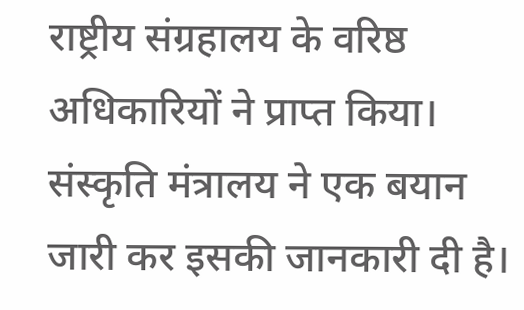राष्ट्रीय संग्रहालय के वरिष्ठ अधिकारियों ने प्राप्त किया। संस्‍कृति मंत्रालय ने एक बयान जारी कर इसकी जानकारी दी है।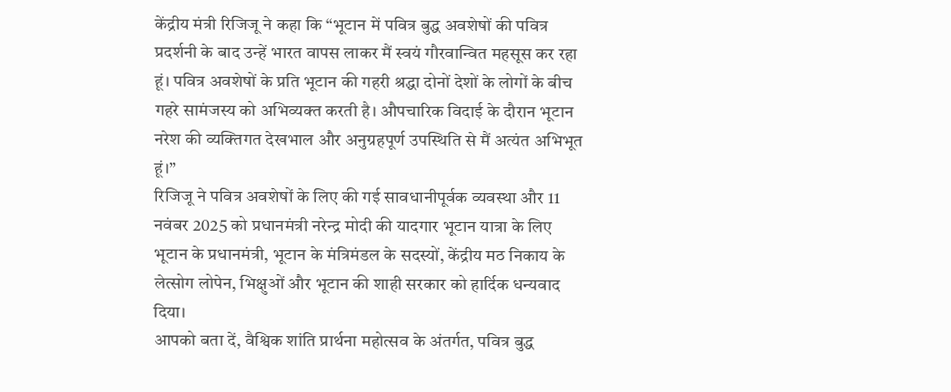केंद्रीय मंत्री रिजिजू ने कहा कि “भूटान में पवित्र बुद्ध अवशेषों की पवित्र प्रदर्शनी के बाद उन्हें भारत वापस लाकर मैं स्वयं गौरवान्वित महसूस कर रहा हूं। पवित्र अवशेषों के प्रति भूटान की गहरी श्रद्धा दोनों देशों के लोगों के बीच गहरे सामंजस्य को अभिव्यक्त करती है। औपचारिक विदाई के दौरान भूटान नरेश की व्यक्तिगत देखभाल और अनुग्रहपूर्ण उपस्थिति से मैं अत्यंत अभिभूत हूं।”
रिजिजू ने पवित्र अवशेषों के लिए की गई सावधानीपूर्वक व्यवस्था और 11 नवंबर 2025 को प्रधानमंत्री नरेन्द्र मोदी की यादगार भूटान यात्रा के लिए भूटान के प्रधानमंत्री, भूटान के मंत्रिमंडल के सदस्यों, केंद्रीय मठ निकाय के लेत्सोग लोपेन, भिक्षुओं और भूटान की शाही सरकार को हार्दिक धन्यवाद दिया।
आपको बता दें, वैश्विक शांति प्रार्थना महोत्सव के अंतर्गत, पवित्र बुद्ध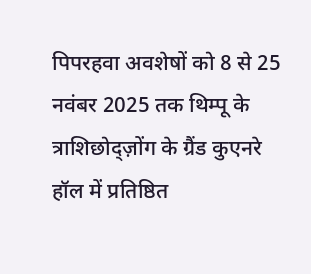पिपरहवा अवशेषों को 8 से 25 नवंबर 2025 तक थिम्पू के त्राशिछोद्ज़ोंग के ग्रैंड कुएनरे हॉल में प्रतिष्ठित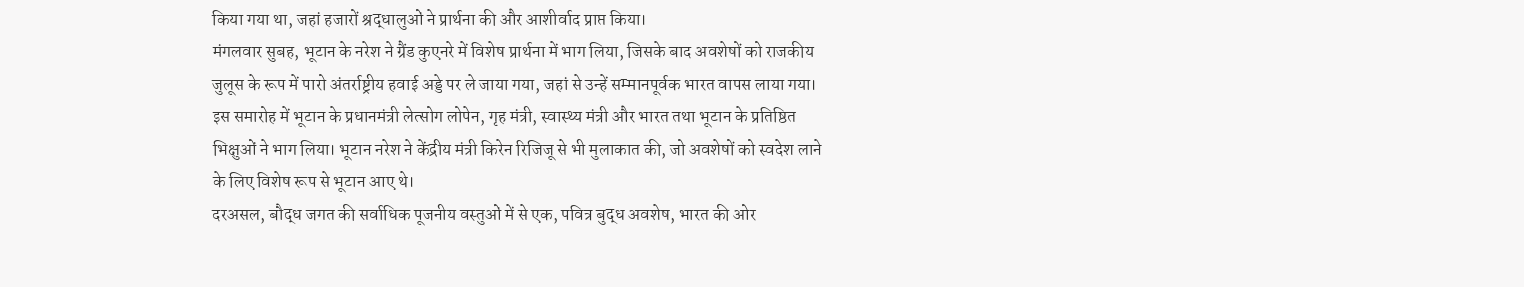किया गया था, जहां हजारों श्रद्धालुओं ने प्रार्थना की और आशीर्वाद प्राप्त किया।
मंगलवार सुबह, भूटान के नरेश ने ग्रैंड कुएनरे में विशेष प्रार्थना में भाग लिया, जिसके बाद अवशेषों को राजकीय जुलूस के रूप में पारो अंतर्राष्ट्रीय हवाई अड्डे पर ले जाया गया, जहां से उन्हें सम्मानपूर्वक भारत वापस लाया गया। इस समारोह में भूटान के प्रधानमंत्री लेत्सोग लोपेन, गृह मंत्री, स्वास्थ्य मंत्री और भारत तथा भूटान के प्रतिष्ठित भिक्षुओं ने भाग लिया। भूटान नरेश ने केंद्रीय मंत्री किरेन रिजिजू से भी मुलाकात की, जो अवशेषों को स्वदेश लाने के लिए विशेष रूप से भूटान आए थे।
दरअसल, बौद्ध जगत की सर्वाधिक पूजनीय वस्तुओं में से एक, पवित्र बुद्ध अवशेष, भारत की ओर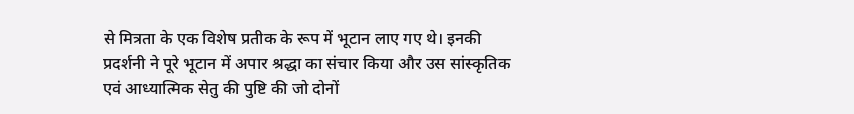से मित्रता के एक विशेष प्रतीक के रूप में भूटान लाए गए थे। इनकी प्रदर्शनी ने पूरे भूटान में अपार श्रद्धा का संचार किया और उस सांस्कृतिक एवं आध्यात्मिक सेतु की पुष्टि की जो दोनों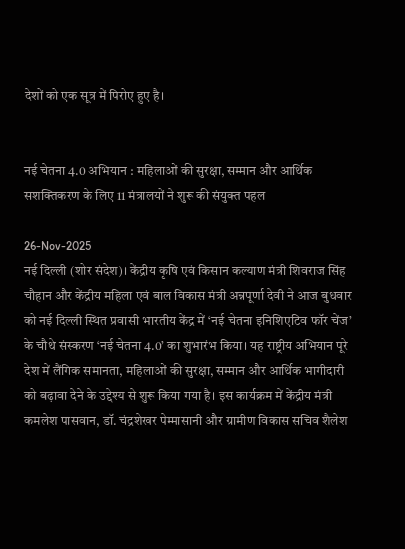देशों को एक सूत्र में पिरोए हुए है।


नई चेतना 4.0 अभियान : महिलाओं की सुरक्षा, सम्मान और आर्थिक सशक्तिकरण के लिए 11 मंत्रालयों ने शुरू की संयुक्त पहल

26-Nov-2025
नई दिल्ली (शोर संदेश)। केंद्रीय कृषि एवं किसान कल्याण मंत्री शिवराज सिंह चौहान और केंद्रीय महिला एवं बाल विकास मंत्री अन्नपूर्णा देवी ने आज बुधवार को नई दिल्ली स्थित प्रवासी भारतीय केंद्र में ‘नई चेतना इनिशिएटिव फॉर चेंज’ के चौथे संस्करण ‘नई चेतना 4.0’ का शुभारंभ किया। यह राष्ट्रीय अभियान पूरे देश में लैंगिक समानता, महिलाओं की सुरक्षा, सम्मान और आर्थिक भागीदारी को बढ़ावा देने के उद्देश्य से शुरू किया गया है। इस कार्यक्रम में केंद्रीय मंत्री कमलेश पासवान, डॉ. चंद्रशेखर पेम्मासानी और ग्रामीण विकास सचिव शैलेश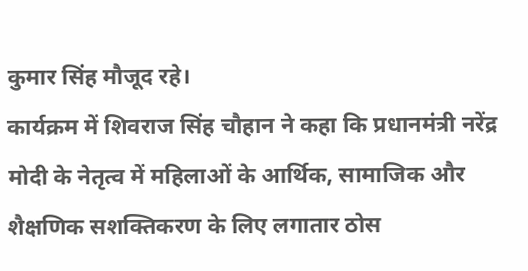कुमार सिंह मौजूद रहे।
कार्यक्रम में शिवराज सिंह चौहान ने कहा कि प्रधानमंत्री नरेंद्र मोदी के नेतृत्व में महिलाओं के आर्थिक, सामाजिक और शैक्षणिक सशक्तिकरण के लिए लगातार ठोस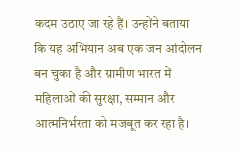कदम उठाए जा रहे हैं। उन्होंने बताया कि यह अभियान अब एक जन आंदोलन बन चुका है और ग्रामीण भारत में महिलाओं की सुरक्षा, सम्मान और आत्मनिर्भरता को मजबूत कर रहा है।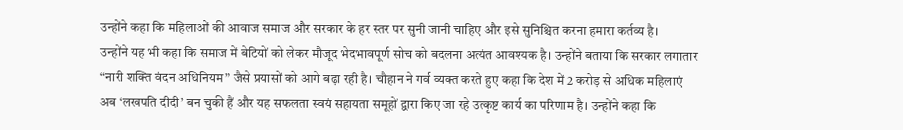उन्होंने कहा कि महिलाओं की आवाज समाज और सरकार के हर स्तर पर सुनी जानी चाहिए और इसे सुनिश्चित करना हमारा कर्तव्य है।
उन्होंने यह भी कहा कि समाज में बेटियों को लेकर मौजूद भेदभावपूर्ण सोच को बदलना अत्यंत आवश्यक है। उन्होंने बताया कि सरकार लगातार “नारी शक्ति वंदन अधिनियम” जैसे प्रयासों को आगे बढ़ा रही है। चौहान ने गर्व व्यक्त करते हुए कहा कि देश में 2 करोड़ से अधिक महिलाएं अब ‘लखपति दीदी’ बन चुकी हैं और यह सफलता स्वयं सहायता समूहों द्वारा किए जा रहे उत्कृष्ट कार्य का परिणाम है। उन्होंने कहा कि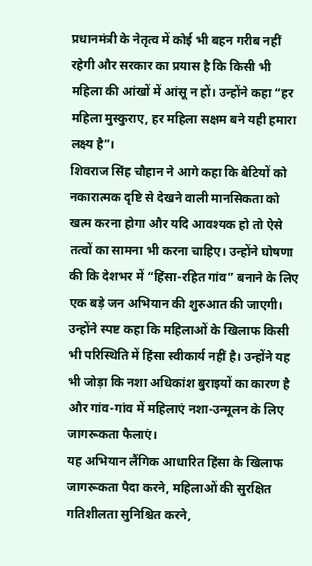प्रधानमंत्री के नेतृत्व में कोई भी बहन गरीब नहीं रहेगी और सरकार का प्रयास है कि किसी भी महिला की आंखों में आंसू न हों। उन्होंने कहा “हर महिला मुस्कुराए, हर महिला सक्षम बने यही हमारा लक्ष्य है”।
शिवराज सिंह चौहान ने आगे कहा कि बेटियों को नकारात्मक दृष्टि से देखने वाली मानसिकता को खत्म करना होगा और यदि आवश्यक हो तो ऐसे तत्वों का सामना भी करना चाहिए। उन्होंने घोषणा की कि देशभर में “हिंसा-रहित गांव” बनाने के लिए एक बड़े जन अभियान की शुरुआत की जाएगी। उन्होंने स्पष्ट कहा कि महिलाओं के खिलाफ किसी भी परिस्थिति में हिंसा स्वीकार्य नहीं है। उन्होंने यह भी जोड़ा कि नशा अधिकांश बुराइयों का कारण है और गांव-गांव में महिलाएं नशा-उन्मूलन के लिए जागरूकता फैलाएं।
यह अभियान लैंगिक आधारित हिंसा के खिलाफ जागरूकता पैदा करने, महिलाओं की सुरक्षित गतिशीलता सुनिश्चित करने,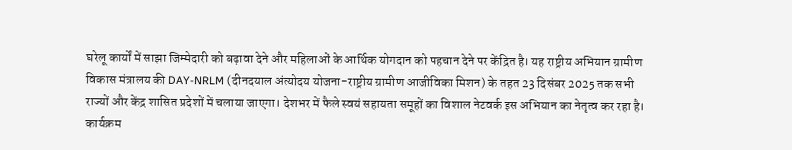घरेलू कार्यों में साझा जिम्मेदारी को बढ़ावा देने और महिलाओं के आर्थिक योगदान को पहचान देने पर केंद्रित है। यह राष्ट्रीय अभियान ग्रामीण विकास मंत्रालय की DAY-NRLM (दीनदयाल अंत्योदय योजना-राष्ट्रीय ग्रामीण आजीविका मिशन) के तहत 23 दिसंबर 2025 तक सभी राज्यों और केंद्र शासित प्रदेशों में चलाया जाएगा। देशभर में फैले स्वयं सहायता समूहों का विशाल नेटवर्क इस अभियान का नेतृत्व कर रहा है।
कार्यक्रम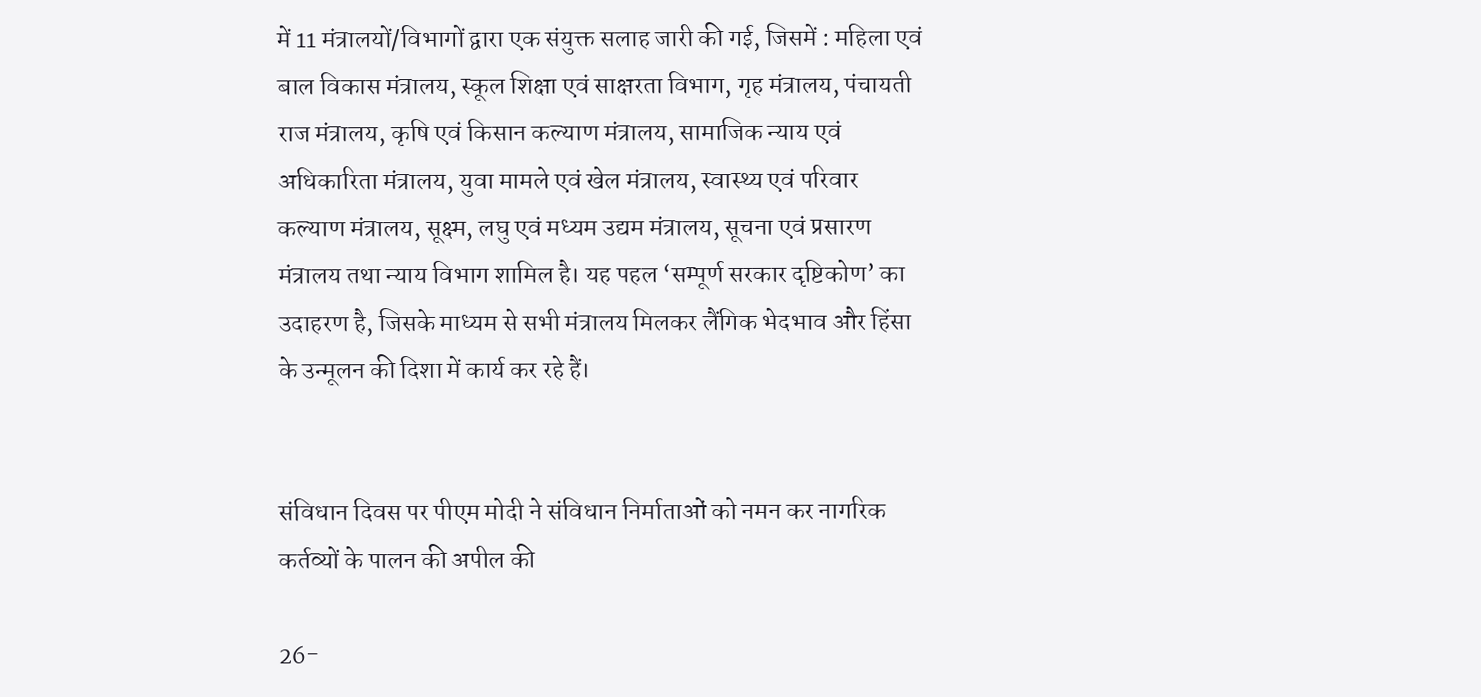में 11 मंत्रालयों/विभागों द्वारा एक संयुक्त सलाह जारी की गई, जिसमें : महिला एवं बाल विकास मंत्रालय, स्कूल शिक्षा एवं साक्षरता विभाग, गृह मंत्रालय, पंचायती राज मंत्रालय, कृषि एवं किसान कल्याण मंत्रालय, सामाजिक न्याय एवं अधिकारिता मंत्रालय, युवा मामले एवं खेल मंत्रालय, स्वास्थ्य एवं परिवार कल्याण मंत्रालय, सूक्ष्म, लघु एवं मध्यम उद्यम मंत्रालय, सूचना एवं प्रसारण मंत्रालय तथा न्याय विभाग शामिल है। यह पहल ‘सम्पूर्ण सरकार दृष्टिकोण’ का उदाहरण है, जिसके माध्यम से सभी मंत्रालय मिलकर लैंगिक भेदभाव और हिंसा के उन्मूलन की दिशा में कार्य कर रहे हैं।


संविधान दिवस पर पीएम मोदी ने संविधान निर्माताओं को नमन कर नागरिक कर्तव्यों के पालन की अपील की

26-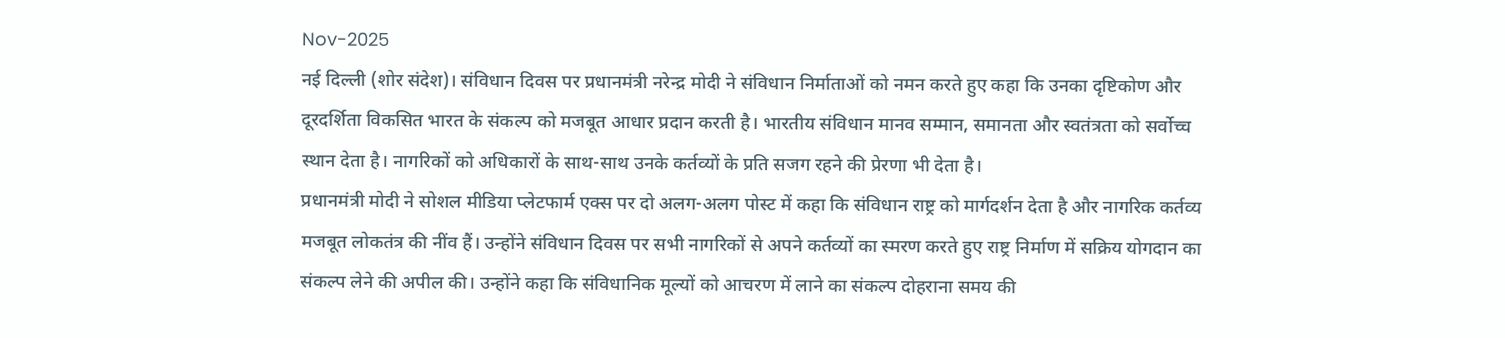Nov-2025
नई दिल्ली (शोर संदेश)। संविधान दिवस पर प्रधानमंत्री नरेन्द्र मोदी ने संविधान निर्माताओं को नमन करते हुए कहा कि उनका दृष्टिकोण और दूरदर्शिता विकसित भारत के संकल्प को मजबूत आधार प्रदान करती है। भारतीय संविधान मानव सम्मान, समानता और स्वतंत्रता को सर्वोच्च स्थान देता है। नागरिकों को अधिकारों के साथ-साथ उनके कर्तव्यों के प्रति सजग रहने की प्रेरणा भी देता है।
प्रधानमंत्री मोदी ने सोशल मीडिया प्लेटफार्म एक्स पर दो अलग-अलग पोस्ट में कहा कि संविधान राष्ट्र को मार्गदर्शन देता है और नागरिक कर्तव्य मजबूत लोकतंत्र की नींव हैं। उन्होंने संविधान दिवस पर सभी नागरिकों से अपने कर्तव्यों का स्मरण करते हुए राष्ट्र निर्माण में सक्रिय योगदान का संकल्प लेने की अपील की। उन्होंने कहा कि संविधानिक मूल्यों को आचरण में लाने का संकल्प दोहराना समय की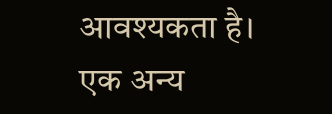आवश्यकता है।
एक अन्य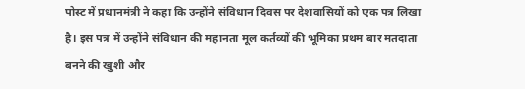पोस्ट में प्रधानमंत्री ने कहा कि उन्होंने संविधान दिवस पर देशवासियों को एक पत्र लिखा है। इस पत्र में उन्होंने संविधान की महानता मूल कर्तव्यों की भूमिका प्रथम बार मतदाता बनने की खुशी और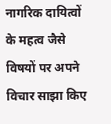नागरिक दायित्वों के महत्व जैसे विषयों पर अपने विचार साझा किए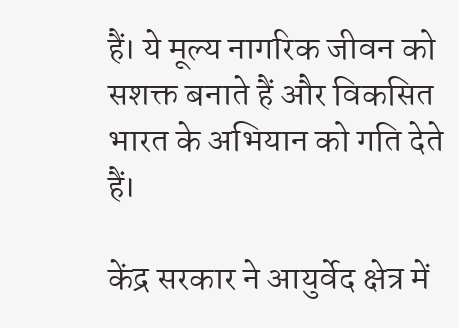हैं। ये मूल्य नागरिक जीवन को सशक्त बनाते हैं और विकसित भारत के अभियान को गति देते हैं।

केंद्र सरकार ने आयुर्वेद क्षेत्र में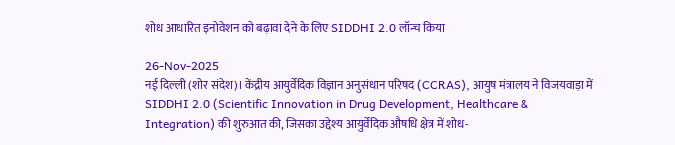शोध आधारित इनोवेशन को बढ़ावा देने के लिए SIDDHI 2.0 लॉन्च किया

26-Nov-2025
नई दिल्ली (शोर संदेश)। केंद्रीय आयुर्वेदिक विज्ञान अनुसंधान परिषद (CCRAS), आयुष मंत्रालय ने विजयवाड़ा में SIDDHI 2.0 (Scientific Innovation in Drug Development, Healthcare & Integration) की शुरुआत की, जिसका उद्देश्य आयुर्वेदिक औषधि क्षेत्र में शोध-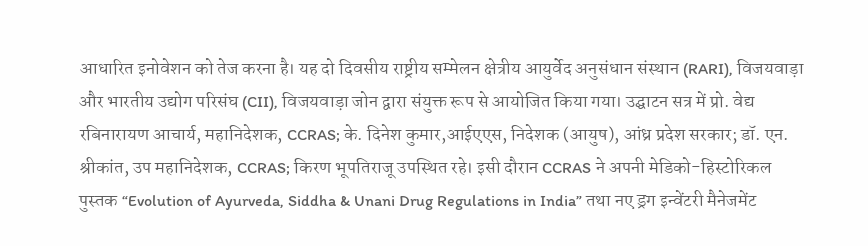आधारित इनोवेशन को तेज करना है। यह दो दिवसीय राष्ट्रीय सम्मेलन क्षेत्रीय आयुर्वेद अनुसंधान संस्थान (RARI), विजयवाड़ा और भारतीय उद्योग परिसंघ (CII), विजयवाड़ा जोन द्वारा संयुक्त रूप से आयोजित किया गया। उद्घाटन सत्र में प्रो. वेद्य रबिनारायण आचार्य, महानिदेशक, CCRAS; के. दिनेश कुमार,आईएएस, निदेशक (आयुष), आंध्र प्रदेश सरकार; डॉ. एन. श्रीकांत, उप महानिदेशक, CCRAS; किरण भूपतिराजू उपस्थित रहे। इसी दौरान CCRAS ने अपनी मेडिको-हिस्टोरिकल पुस्तक “Evolution of Ayurveda, Siddha & Unani Drug Regulations in India” तथा नए ड्रग इन्वेंटरी मैनेजमेंट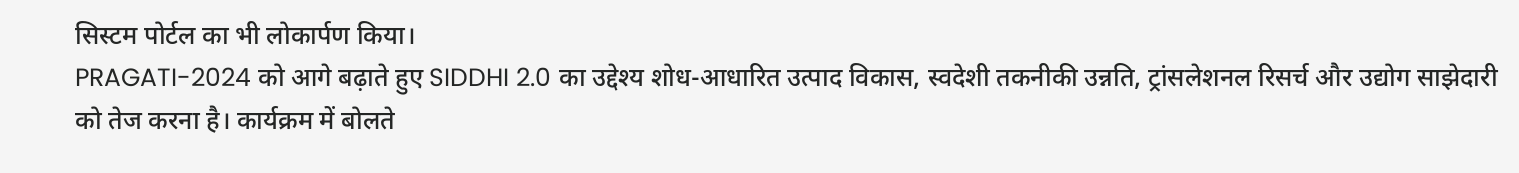सिस्टम पोर्टल का भी लोकार्पण किया।
PRAGATI-2024 को आगे बढ़ाते हुए SIDDHI 2.0 का उद्देश्य शोध-आधारित उत्पाद विकास, स्वदेशी तकनीकी उन्नति, ट्रांसलेशनल रिसर्च और उद्योग साझेदारी को तेज करना है। कार्यक्रम में बोलते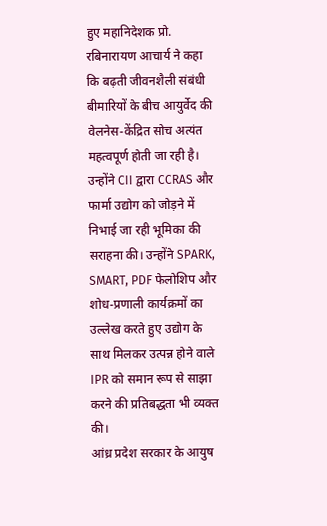हुए महानिदेशक प्रो. रबिनारायण आचार्य ने कहा कि बढ़ती जीवनशैली संबंधी बीमारियों के बीच आयुर्वेद की वेलनेस-केंद्रित सोच अत्यंत महत्वपूर्ण होती जा रही है। उन्होंने CII द्वारा CCRAS और फार्मा उद्योग को जोड़ने में निभाई जा रही भूमिका की सराहना की। उन्होंने SPARK, SMART, PDF फेलोशिप और शोध-प्रणाली कार्यक्रमों का उल्लेख करते हुए उद्योग के साथ मिलकर उत्पन्न होने वाले IPR को समान रूप से साझा करने की प्रतिबद्धता भी व्यक्त की।
आंध्र प्रदेश सरकार के आयुष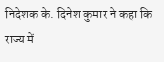निदेशक के. दिनेश कुमार ने कहा कि राज्य में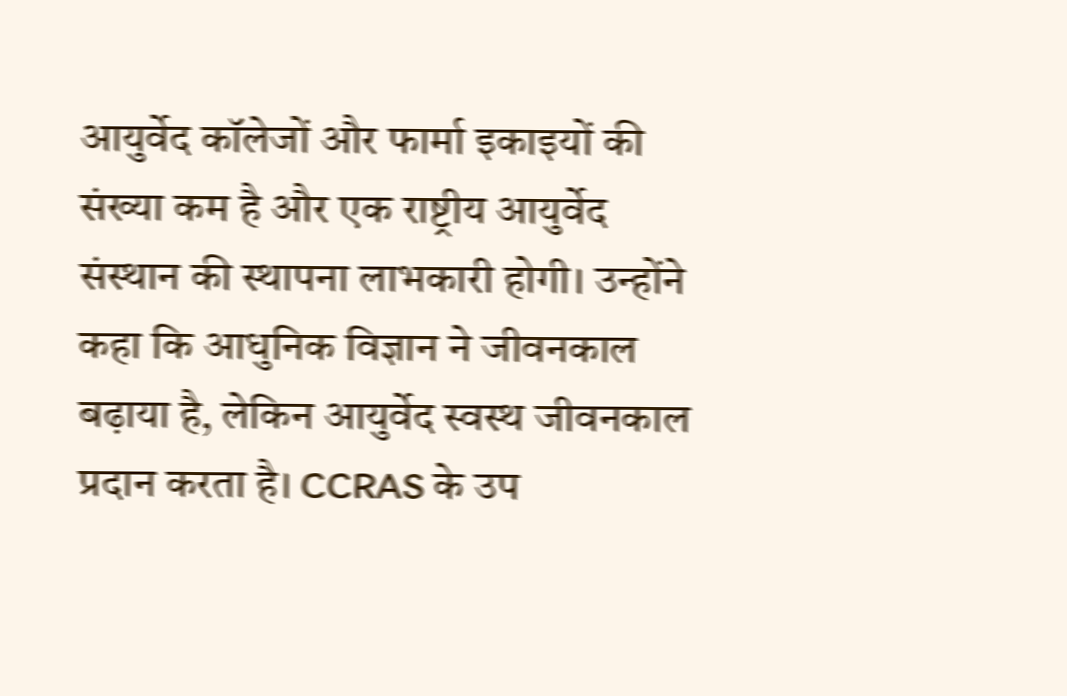आयुर्वेद कॉलेजों और फार्मा इकाइयों की संख्या कम है और एक राष्ट्रीय आयुर्वेद संस्थान की स्थापना लाभकारी होगी। उन्होंने कहा कि आधुनिक विज्ञान ने जीवनकाल बढ़ाया है, लेकिन आयुर्वेद स्वस्थ जीवनकाल प्रदान करता है। CCRAS के उप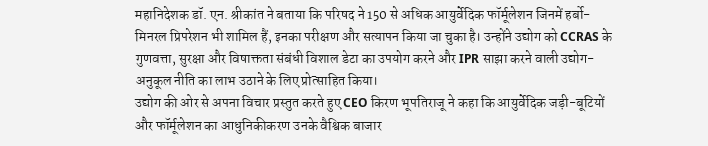महानिदेशक डॉ. एन. श्रीकांत ने बताया कि परिषद ने 150 से अधिक आयुर्वेदिक फॉर्मूलेशन जिनमें हर्बो-मिनरल प्रिपरेशन भी शामिल हैं, इनका परीक्षण और सत्यापन किया जा चुका है। उन्होंने उद्योग को CCRAS के गुणवत्ता, सुरक्षा और विषाक्तता संबंधी विशाल डेटा का उपयोग करने और IPR साझा करने वाली उद्योग-अनुकूल नीति का लाभ उठाने के लिए प्रोत्साहित किया।
उद्योग की ओर से अपना विचार प्रस्तुत करते हुए CEO किरण भूपतिराजू ने कहा कि आयुर्वेदिक जड़ी-बूटियों और फॉर्मूलेशन का आधुनिकीकरण उनके वैश्विक बाजार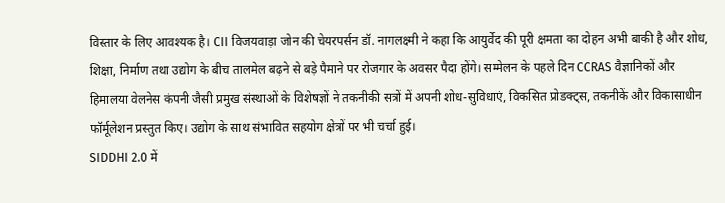विस्तार के लिए आवश्यक है। CII विजयवाड़ा जोन की चेयरपर्सन डॉ. नागलक्ष्मी ने कहा कि आयुर्वेद की पूरी क्षमता का दोहन अभी बाकी है और शोध, शिक्षा, निर्माण तथा उद्योग के बीच तालमेल बढ़ने से बड़े पैमाने पर रोजगार के अवसर पैदा होंगे। सम्मेलन के पहले दिन CCRAS वैज्ञानिकों और हिमालया वेलनेस कंपनी जैसी प्रमुख संस्थाओं के विशेषज्ञों ने तकनीकी सत्रों में अपनी शोध-सुविधाएं, विकसित प्रोडक्ट्स, तकनीकें और विकासाधीन फॉर्मूलेशन प्रस्तुत किए। उद्योग के साथ संभावित सहयोग क्षेत्रों पर भी चर्चा हुई।
SIDDHI 2.0 में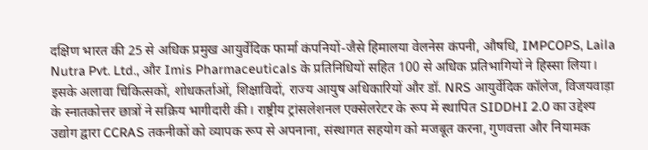दक्षिण भारत की 25 से अधिक प्रमुख आयुर्वेदिक फार्मा कंपनियों-जैसे हिमालया वेलनेस कंपनी, औषधि, IMPCOPS, Laila Nutra Pvt. Ltd., और Imis Pharmaceuticals के प्रतिनिधियों सहित 100 से अधिक प्रतिभागियों ने हिस्सा लिया। इसके अलावा चिकित्सकों, शोधकर्ताओं, शिक्षाविदों, राज्य आयुष अधिकारियों और डॉ. NRS आयुर्वेदिक कॉलेज, विजयवाड़ा के स्नातकोत्तर छात्रों ने सक्रिय भागीदारी की। राष्ट्रीय ट्रांसलेशनल एक्सेलरेटर के रूप में स्थापित SIDDHI 2.0 का उद्देश्य उद्योग द्वारा CCRAS तकनीकों को व्यापक रूप से अपनाना, संस्थागत सहयोग को मजबूत करना, गुणवत्ता और नियामक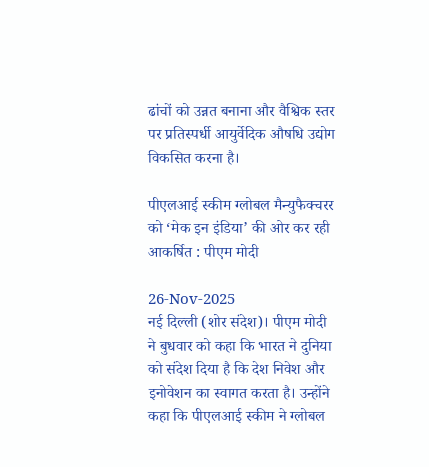ढांचों को उन्नत बनाना और वैश्विक स्तर पर प्रतिस्पर्धी आयुर्वेदिक औषधि उद्योग विकसित करना है।

पीएलआई स्कीम ग्लोबल मैन्युफैक्चरर को ‘मेक इन इंडिया’ की ओर कर रही आकर्षित : पीएम मोदी

26-Nov-2025
नई दिल्ली (शोर संदेश)। पीएम मोदी ने बुधवार को कहा कि भारत ने दुनिया को संदेश दिया है कि देश निवेश और इनोवेशन का स्वागत करता है। उन्होंने कहा कि पीएलआई स्कीम ने ग्लोबल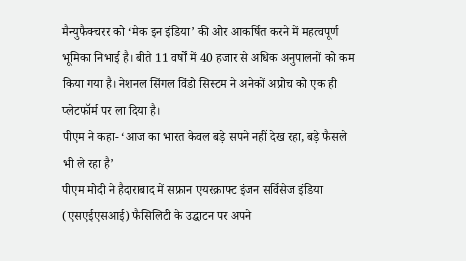मैन्युफैक्चरर को ‘मेक इन इंडिया’ की ओर आकर्षित करने में महत्वपूर्ण भूमिका निभाई है। बीते 11 वर्षों में 40 हजार से अधिक अनुपालनों को कम किया गया है। नेशनल सिंगल विंडो सिस्टम ने अनेकों अप्रोच को एक ही प्लेटफॉर्म पर ला दिया है।
पीएम ने कहा- ‘आज का भारत केवल बड़े सपने नहीं देख रहा, बड़े फैसले भी ले रहा है’
पीएम मोदी ने हैदाराबाद में सफ्रान एयरक्राफ्ट इंजन सर्विसेज इंडिया (एसएईएसआई) फैसिलिटी के उद्घाटन पर अपने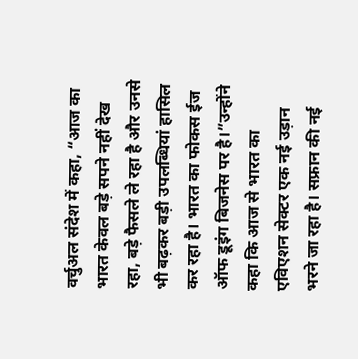वर्चुअल संदेश में कहा, “आज का भारत केवल बड़े सपने नहीं देख रहा, बड़े फैसले ले रहा है और उनसे भी बढ़कर बड़ी उपलब्धियां हासिल कर रहा है। भारत का फोकस ईज ऑफ डूइंग बिजनेस पर है।”उन्होंने कहा कि आज से भारत का एविएशन सेक्टर एक नई उड़ान भरने जा रहा है। सफ्रान की नई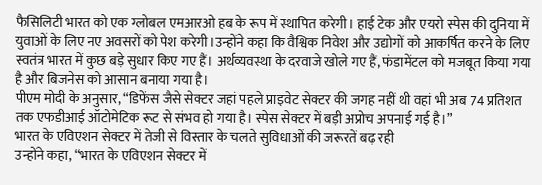फैसिलिटी भारत को एक ग्लोबल एमआरओ हब के रूप में स्थापित करेगी। हाई टेक और एयरो स्पेस की दुनिया में युवाओं के लिए नए अवसरों को पेश करेगी।उन्होंने कहा कि वैश्विक निवेश और उद्योगों को आकर्षित करने के लिए स्वतंत्र भारत में कुछ बड़े सुधार किए गए हैं। अर्थव्यवस्था के दरवाजे खोले गए हैं, फंडामेंटल को मजबूत किया गया है और बिजनेस को आसान बनाया गया है।
पीएम मोदी के अनुसार, “डिफेंस जैसे सेक्टर जहां पहले प्राइवेट सेक्टर की जगह नहीं थी वहां भी अब 74 प्रतिशत तक एफडीआई ऑटोमेटिक रूट से संभव हो गया है। स्पेस सेक्टर में बड़ी अप्रोच अपनाई गई है।”
भारत के एविएशन सेक्टर में तेजी से विस्तार के चलते सुविधाओं की जरूरतें बढ़ रही
उन्होंने कहा, “भारत के एविएशन सेक्टर में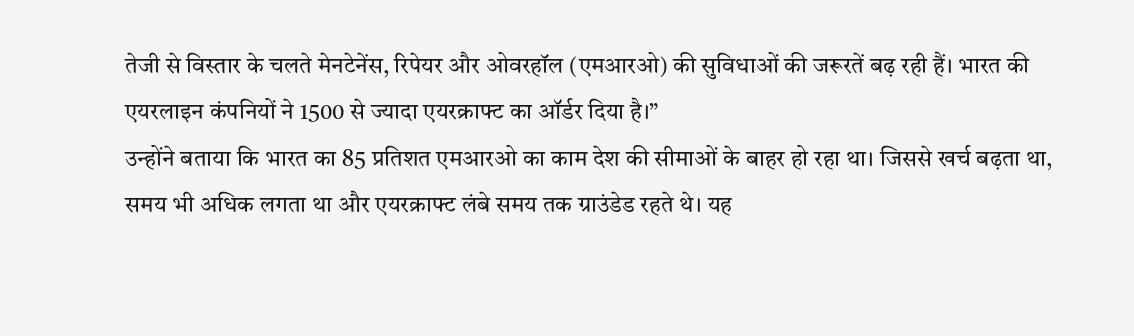तेजी से विस्तार के चलते मेनटेनेंस, रिपेयर और ओवरहॉल (एमआरओ) की सुविधाओं की जरूरतें बढ़ रही हैं। भारत की एयरलाइन कंपनियों ने 1500 से ज्यादा एयरक्राफ्ट का ऑर्डर दिया है।”
उन्होंने बताया कि भारत का 85 प्रतिशत एमआरओ का काम देश की सीमाओं के बाहर हो रहा था। जिससे खर्च बढ़ता था, समय भी अधिक लगता था और एयरक्राफ्ट लंबे समय तक ग्राउंडेड रहते थे। यह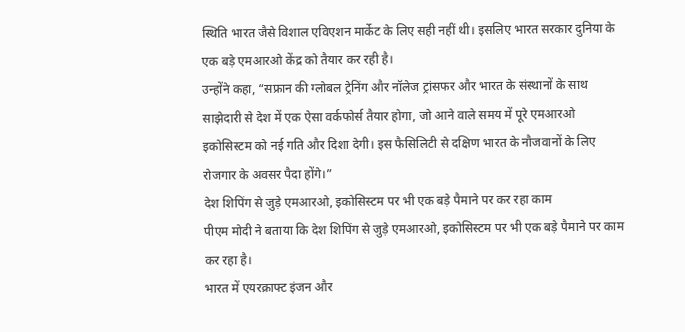स्थिति भारत जैसे विशाल एविएशन मार्केट के लिए सही नहीं थी। इसलिए भारत सरकार दुनिया के एक बड़े एमआरओ केंद्र को तैयार कर रही है।
उन्होंने कहा, “सफ्रान की ग्लोबल ट्रेनिंग और नॉलेज ट्रांसफर और भारत के संस्थानों के साथ साझेदारी से देश में एक ऐसा वर्कफोर्स तैयार होगा, जो आने वाले समय में पूरे एमआरओ इकोसिस्टम को नई गति और दिशा देगी। इस फैसिलिटी से दक्षिण भारत के नौजवानों के लिए रोजगार के अवसर पैदा होंगे।”
देश शिपिंग से जुड़े एमआरओ, इकोसिस्टम पर भी एक बड़े पैमाने पर कर रहा काम
पीएम मोदी ने बताया कि देश शिपिंग से जुड़े एमआरओ, इकोसिस्टम पर भी एक बड़े पैमाने पर काम कर रहा है।
भारत में एयरक्राफ्ट इंजन और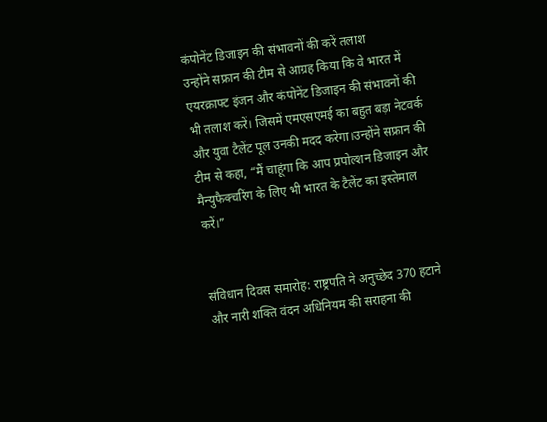कंपोनेंट डिजाइन की संभावनों की करें तलाश
उन्होंने सफ्रान की टीम से आग्रह किया कि वे भारत में एयरक्राफ्ट इंजन और कंपोनेंट डिजाइन की संभावनों की भी तलाश करें। जिसमें एमएसएमई का बहुत बड़ा नेटवर्क और युवा टैलेंट पूल उनकी मदद करेगा।उन्होंने सफ्रान की टीम से कहा, “मैं चाहूंगा कि आप प्रपोल्शन डिजाइन और मैन्युफैक्चरिंग के लिए भी भारत के टैलेंट का इस्तेमाल करें।”


संविधान दिवस समारोह: राष्ट्रपति ने अनुच्छेद 370 हटाने और नारी शक्ति वंदन अधिनियम की सराहना की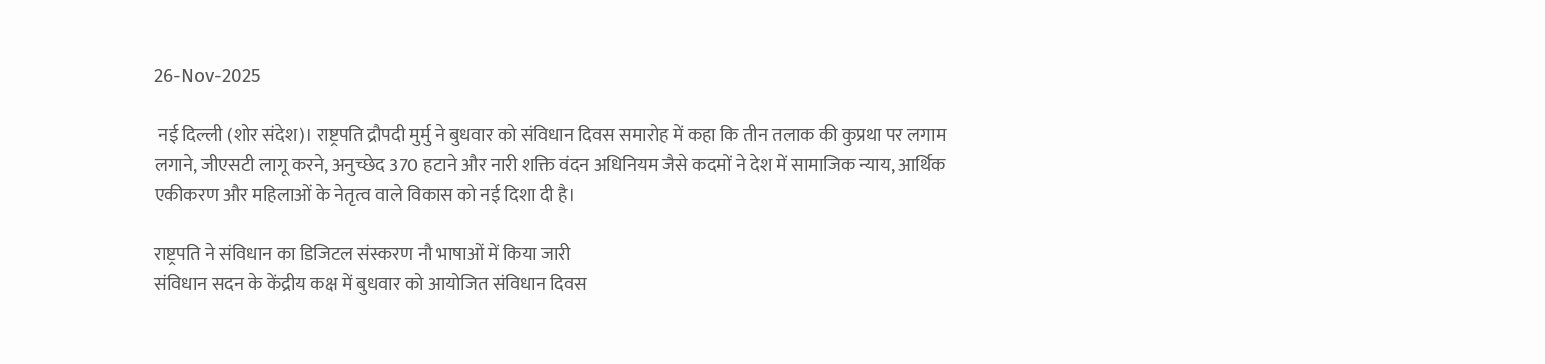26-Nov-2025

 नई दिल्ली (शोर संदेश)। राष्ट्रपति द्रौपदी मुर्मु ने बुधवार को संविधान दिवस समारोह में कहा कि तीन तलाक की कुप्रथा पर लगाम लगाने, जीएसटी लागू करने, अनुच्छेद 370 हटाने और नारी शक्ति वंदन अधिनियम जैसे कदमों ने देश में सामाजिक न्याय, आर्थिक एकीकरण और महिलाओं के नेतृत्व वाले विकास को नई दिशा दी है।

राष्ट्रपति ने संविधान का डिजिटल संस्करण नौ भाषाओं में किया जारी
संविधान सदन के केंद्रीय कक्ष में बुधवार को आयोजित संविधान दिवस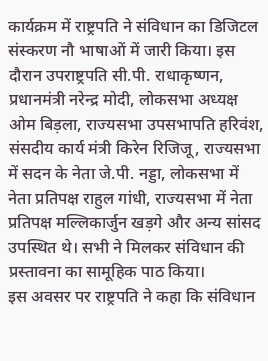कार्यक्रम में राष्ट्रपति ने संविधान का डिजिटल संस्करण नौ भाषाओं में जारी किया। इस दौरान उपराष्ट्रपति सी.पी. राधाकृष्णन, प्रधानमंत्री नरेन्द्र मोदी, लोकसभा अध्यक्ष ओम बिड़ला, राज्यसभा उपसभापति हरिवंश, संसदीय कार्य मंत्री किरेन रिजिजू, राज्यसभा में सदन के नेता जे.पी. नड्डा, लोकसभा में नेता प्रतिपक्ष राहुल गांधी, राज्यसभा में नेता प्रतिपक्ष मल्लिकार्जुन खड़गे और अन्य सांसद उपस्थित थे। सभी ने मिलकर संविधान की प्रस्तावना का सामूहिक पाठ किया।
इस अवसर पर राष्ट्रपति ने कहा कि संविधान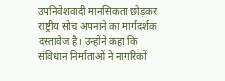उपनिवेशवादी मानसिकता छोड़कर राष्ट्रीय सोच अपनाने का मार्गदर्शक दस्तावेज है। उन्होंने कहा कि संविधान निर्माताओं ने नागरिकों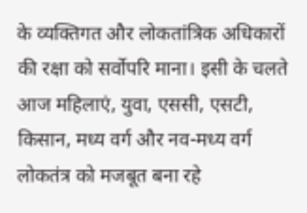के व्यक्तिगत और लोकतांत्रिक अधिकारों की रक्षा को सर्वोपरि माना। इसी के चलते आज महिलाएं, युवा, एससी, एसटी, किसान, मध्य वर्ग और नव-मध्य वर्ग लोकतंत्र को मजबूत बना रहे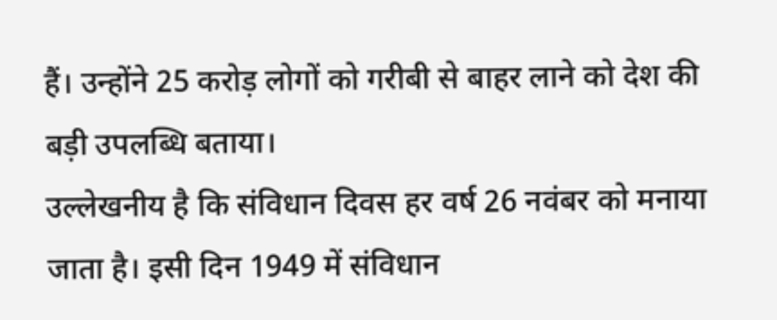हैं। उन्होंने 25 करोड़ लोगों को गरीबी से बाहर लाने को देश की बड़ी उपलब्धि बताया।
उल्लेखनीय है कि संविधान दिवस हर वर्ष 26 नवंबर को मनाया जाता है। इसी दिन 1949 में संविधान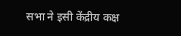सभा ने इसी केंद्रीय कक्ष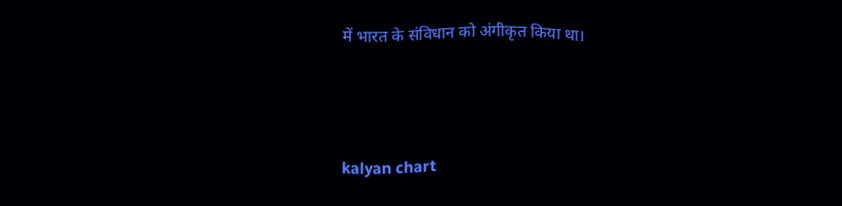में भारत के संविधान को अंगीकृत किया था।



kalyan chart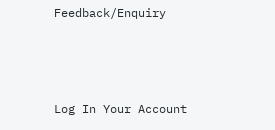Feedback/Enquiry



Log In Your Account